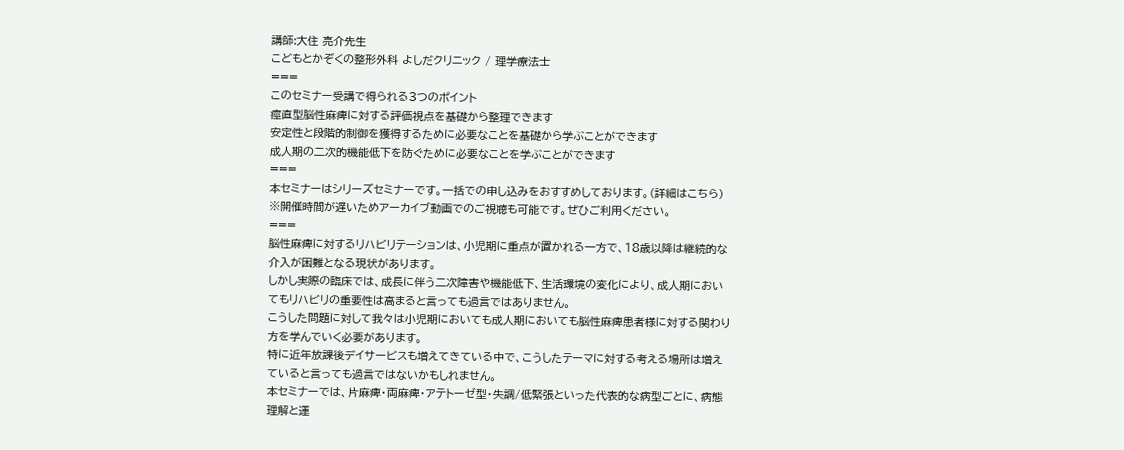講師:大住 亮介先生
こどもとかぞくの整形外科 よしだクリニック / 理学療法士
===
このセミナー受講で得られる3つのポイント
痙直型脳性麻痺に対する評価視点を基礎から整理できます
安定性と段階的制御を獲得するために必要なことを基礎から学ぶことができます
成人期の二次的機能低下を防ぐために必要なことを学ぶことができます
===
本セミナーはシリーズセミナーです。一括での申し込みをおすすめしております。(詳細はこちら)
※開催時間が遅いためアーカイブ動画でのご視聴も可能です。ぜひご利用ください。
===
脳性麻痺に対するリハビリテーションは、小児期に重点が置かれる一方で、18歳以降は継続的な介入が困難となる現状があります。
しかし実際の臨床では、成長に伴う二次障害や機能低下、生活環境の変化により、成人期においてもリハビリの重要性は高まると言っても過言ではありません。
こうした問題に対して我々は小児期においても成人期においても脳性麻痺患者様に対する関わり方を学んでいく必要があります。
特に近年放課後デイサービスも増えてきている中で、こうしたテーマに対する考える場所は増えていると言っても過言ではないかもしれません。
本セミナーでは、片麻痺・両麻痺・アテトーゼ型・失調/低緊張といった代表的な病型ごとに、病態理解と運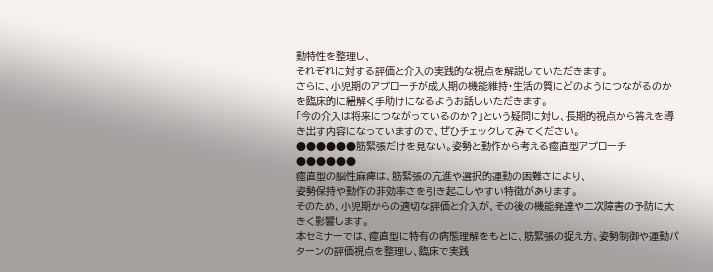動特性を整理し、
それぞれに対する評価と介入の実践的な視点を解説していただきます。
さらに、小児期のアプローチが成人期の機能維持・生活の質にどのようにつながるのかを臨床的に紐解く手助けになるようお話しいただきます。
「今の介入は将来につながっているのか?」という疑問に対し、長期的視点から答えを導き出す内容になっていますので、ぜひチェックしてみてください。
●●●●●●筋緊張だけを見ない。姿勢と動作から考える痙直型アプローチ●●●●●●
痙直型の脳性麻痺は、筋緊張の亢進や選択的運動の困難さにより、
姿勢保持や動作の非効率さを引き起こしやすい特徴があります。
そのため、小児期からの適切な評価と介入が、その後の機能発達や二次障害の予防に大きく影響します。
本セミナーでは、痙直型に特有の病態理解をもとに、筋緊張の捉え方、姿勢制御や運動パターンの評価視点を整理し、臨床で実践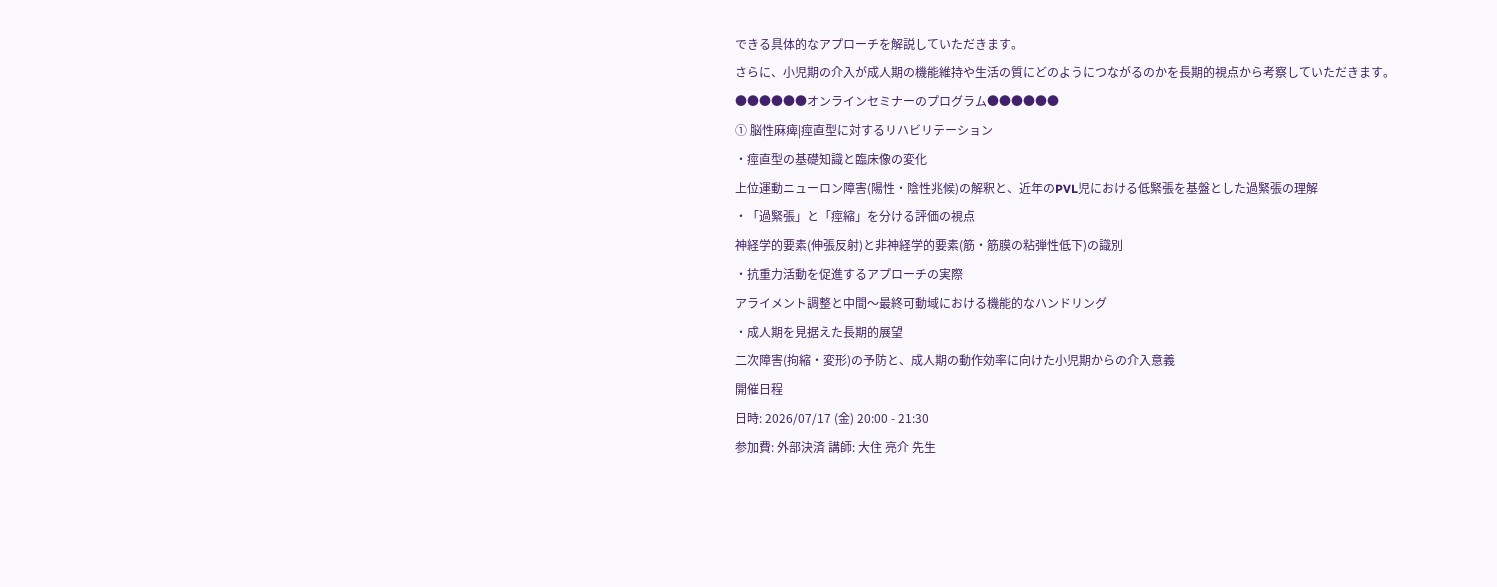できる具体的なアプローチを解説していただきます。
さらに、小児期の介入が成人期の機能維持や生活の質にどのようにつながるのかを長期的視点から考察していただきます。
●●●●●●オンラインセミナーのプログラム●●●●●●
① 脳性麻痺|痙直型に対するリハビリテーション
・痙直型の基礎知識と臨床像の変化
上位運動ニューロン障害(陽性・陰性兆候)の解釈と、近年のPVL児における低緊張を基盤とした過緊張の理解
・「過緊張」と「痙縮」を分ける評価の視点
神経学的要素(伸張反射)と非神経学的要素(筋・筋膜の粘弾性低下)の識別
・抗重力活動を促進するアプローチの実際
アライメント調整と中間〜最終可動域における機能的なハンドリング
・成人期を見据えた長期的展望
二次障害(拘縮・変形)の予防と、成人期の動作効率に向けた小児期からの介入意義
開催日程
日時: 2026/07/17 (金) 20:00 - 21:30
参加費: 外部決済 講師: 大住 亮介 先生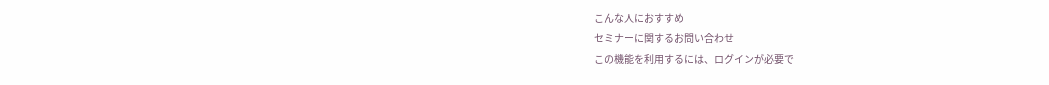こんな人におすすめ
セミナーに関するお問い合わせ
この機能を利用するには、ログインが必要で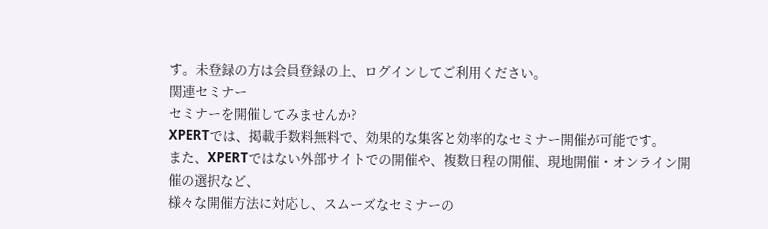す。未登録の方は会員登録の上、ログインしてご利用ください。
関連セミナー
セミナーを開催してみませんか?
XPERTでは、掲載手数料無料で、効果的な集客と効率的なセミナー開催が可能です。
また、XPERTではない外部サイトでの開催や、複数日程の開催、現地開催・オンライン開催の選択など、
様々な開催方法に対応し、スムーズなセミナーの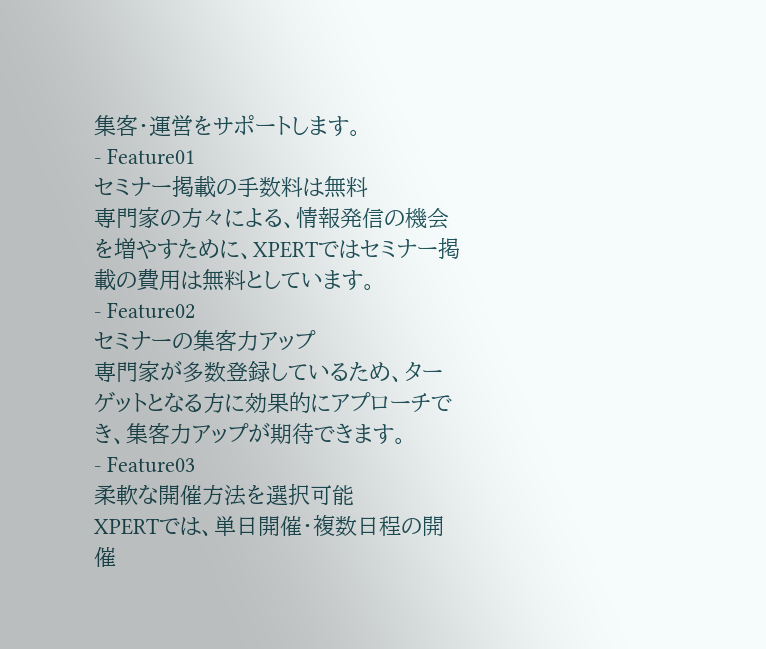集客・運営をサポートします。
- Feature01
セミナー掲載の手数料は無料
専門家の方々による、情報発信の機会を増やすために、XPERTではセミナー掲載の費用は無料としています。
- Feature02
セミナーの集客力アップ
専門家が多数登録しているため、ターゲットとなる方に効果的にアプローチでき、集客力アップが期待できます。
- Feature03
柔軟な開催方法を選択可能
XPERTでは、単日開催・複数日程の開催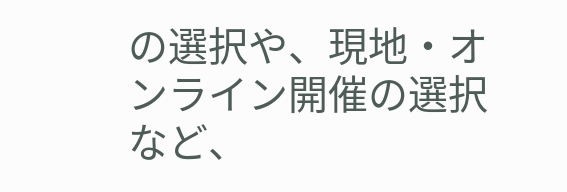の選択や、現地・オンライン開催の選択など、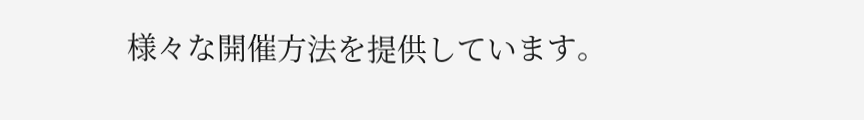様々な開催方法を提供しています。